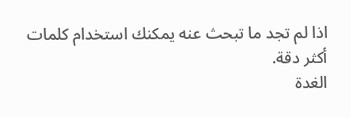اذا لم تجد ما تبحث عنه يمكنك استخدام كلمات أكثر دقة.
الغدة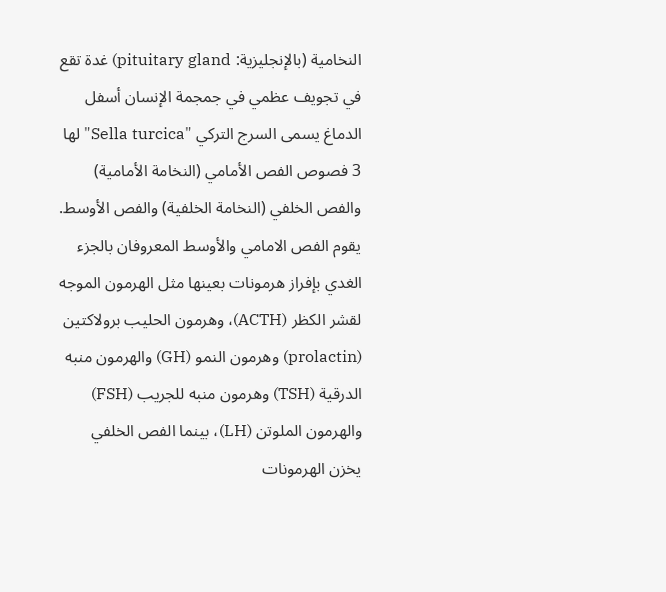النخامية (بالإنجليزية: pituitary gland) غدة تقع في تجويف عظمي في جمجمة الإنسان أسفل الدماغ يسمى السرج التركي "Sella turcica" لها 3 فصوص الفص الأمامي (النخامة الأمامية) والفص الخلفي (النخامة الخلفية) والفص الأوسط. يقوم الفص الامامي والأوسط المعروفان بالجزء الغدي بإفراز هرمونات بعينها مثل الهرمون الموجه لقشر الكظر (ACTH)، وهرمون الحليب برولاكتين (prolactin) وهرمون النمو (GH) والهرمون منبه الدرقية (TSH) وهرمون منبه للجريب (FSH) والهرمون الملوتن (LH)، بينما الفص الخلفي يخزن الهرمونات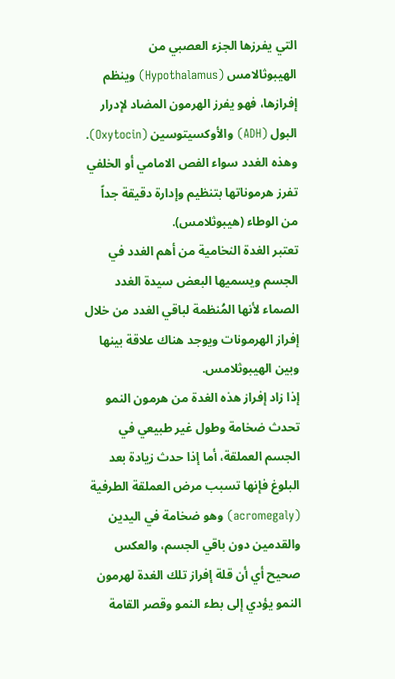التي يفرزها الجزء العصبي من الهيبوثالامس (Hypothalamus) وينظم إفرازها، فهو يفرز الهرمون المضاد لإدرار البول (ADH) والأوكسيتوسين (Oxytocin).
وهذه الغدد سواء الفص الامامي أو الخلفي تفرز هرموناتها بتنظيم وإدارة دقيقة جداً من الوطاء (هيبوثلامس).
تعتبر الغدة النخامية من أهم الغدد في الجسم ويسميها البعض سيدة الغدد الصماء لأنها المُنظمة لباقي الغدد من خلال إفراز الهرمونات ويوجد هناك علاقة بينها وبين الهيبوثلامس.
إذا زاد إفراز هذه الغدة من هرمون النمو تحدث ضخامة وطول غير طبيعي في الجسم العملقة، أما إذا حدث زيادة بعد البلوغ فإنها تسبب مرض العملقة الطرفية (acromegaly) وهو ضخامة في اليدين والقدمين دون باقي الجسم، والعكس صحيح أي أن قلة إفراز تلك الغدة لهرمون النمو يؤدي إلى بطء النمو وقصر القامة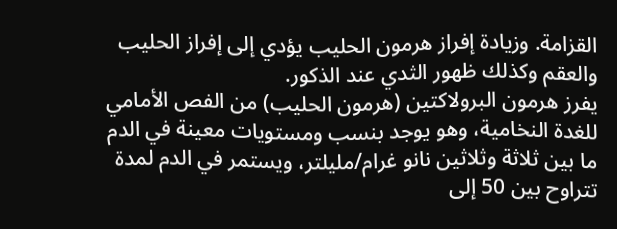القزامة. وزيادة إفراز هرمون الحليب يؤدي إلى إفراز الحليب والعقم وكذلك ظهور الثدي عند الذكور.
يفرز هرمون البرولاكتين (هرمون الحليب) من الفص الأمامي للغدة النخامية، وهو يوجد بنسب ومستويات معينة في الدم ما بين ثلاثة وثلاثين نانو غرام/مليلتر، ويستمر في الدم لمدة تتراوح بين 50 إلى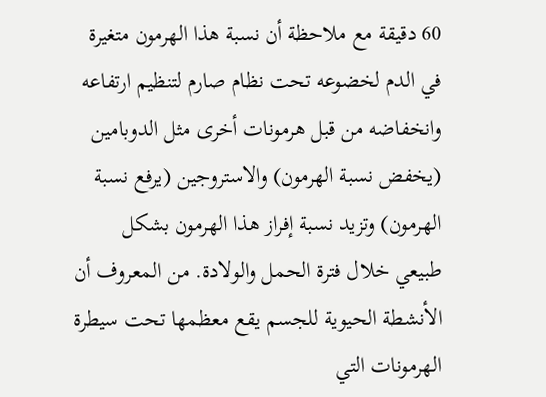60 دقيقة مع ملاحظة أن نسبة هذا الهرمون متغيرة في الدم لخضوعه تحت نظام صارم لتنظيم ارتفاعه وانخفاضه من قبل هرمونات أخرى مثل الدوبامين (يخفض نسبة الهرمون) والاستروجين (يرفع نسبة الهرمون) وتزيد نسبة إفراز هذا الهرمون بشكل طبيعي خلال فترة الحمل والولادة. من المعروف أن الأنشطة الحيوية للجسم يقع معظمها تحت سيطرة الهرمونات التي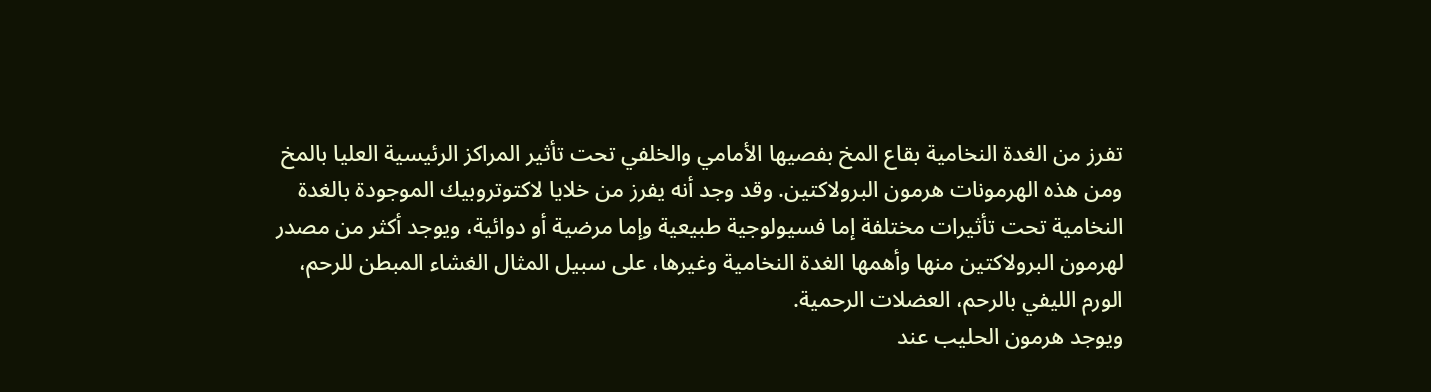تفرز من الغدة النخامية بقاع المخ بفصيها الأمامي والخلفي تحت تأثير المراكز الرئيسية العليا بالمخ ومن هذه الهرمونات هرمون البرولاكتين. وقد وجد أنه يفرز من خلايا لاكتوتروبيك الموجودة بالغدة النخامية تحت تأثيرات مختلفة إما فسيولوجية طبيعية وإما مرضية أو دوائية، ويوجد أكثر من مصدر لهرمون البرولاكتين منها وأهمها الغدة النخامية وغيرها، على سبيل المثال الغشاء المبطن للرحم، الورم الليفي بالرحم، العضلات الرحمية.
ويوجد هرمون الحليب عند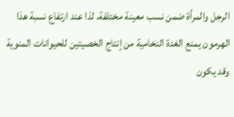الرجل والمرأة ضمن نسب معينة مختلفة، لذا عند ارتفاع نسبة هذا الهرمون يمنع الغدة النخامية من إنتاج الخصيتين للحيوانات المنوية وقد يكون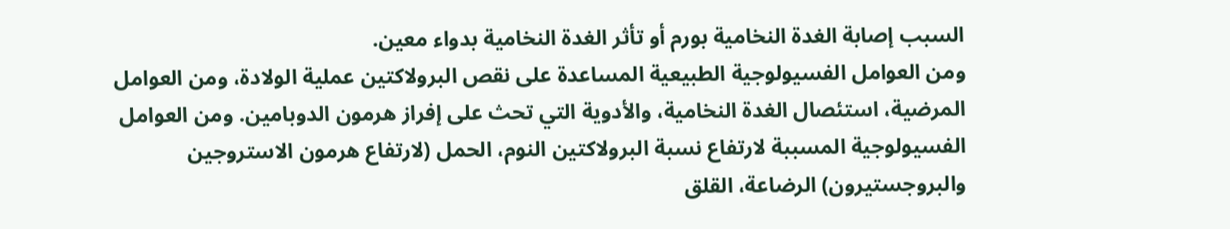السبب إصابة الغدة النخامية بورم أو تأثر الغدة النخامية بدواء معين.
ومن العوامل الفسيولوجية الطبيعية المساعدة على نقص البرولاكتين عملية الولادة، ومن العوامل المرضية، استئصال الغدة النخامية، والأدوية التي تحث على إفراز هرمون الدوبامين. ومن العوامل الفسيولوجية المسببة لارتفاع نسبة البرولاكتين النوم، الحمل (لارتفاع هرمون الاستروجين والبروجستيرون) الرضاعة، القلق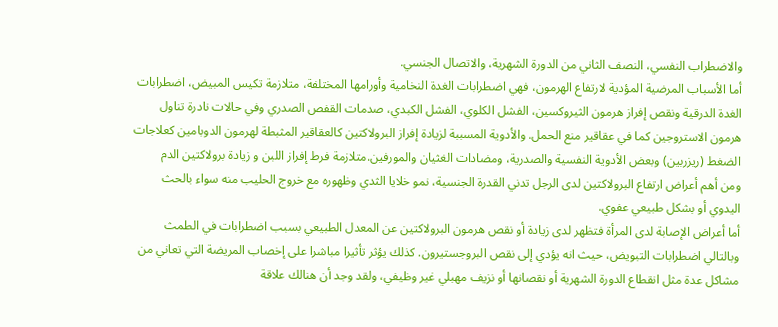والاضطراب النفسي، النصف الثاني من الدورة الشهرية، والاتصال الجنسي.
أما الأسباب المرضية المؤدية لارتفاع الهرمون، فهي اضطرابات الغدة النخامية وأورامها المختلفة، متلازمة تكيس المبيض، اضطرابات الغدة الدرقية ونقص إفراز هرمون الثيروكسين، الفشل الكلوي، الفشل الكبدي، صدمات القفص الصدري وفي حالات نادرة تناول هرمون الاستروجين كما في عقاقير منع الحمل. والأدوية المسببة لزيادة إفراز البرولاكتين كالعقاقير المثبطة لهرمون الدوبامين كعلاجات الضغط (ريزربين) وبعض الأدوية النفسية والصدرية، ومضادات الغثيان والمورفين.متلازمة فرط إفراز اللبن و زيادة برولاكتين الدم
ومن أهم أعراض ارتفاع البرولاكتين لدى الرجل تدني القدرة الجنسية، نمو خلايا الثدي وظهوره مع خروج الحليب منه سواء بالحث اليدوي أو بشكل طبيعي عفوي.
أما أعراض الإصابة لدى المرأة فتظهر لدى زيادة أو نقص هرمون البرولاكتين عن المعدل الطبيعي بسبب اضطرابات في الطمث وبالتالي اضطرابات التبويض، حيث انه يؤدي إلى نقص البروجستيرون. كذلك يؤثر تأثيرا مباشرا على إخصاب المريضة التي تعاني من مشاكل عدة مثل انقطاع الدورة الشهرية أو نقصانها أو نزيف مهبلي غير وظيفي، ولقد وجد أن هنالك علاقة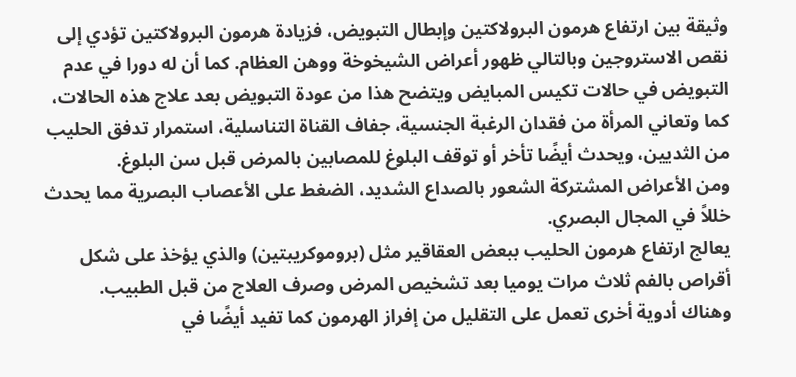وثيقة بين ارتفاع هرمون البرولاكتين وإبطال التبويض، فزيادة هرمون البرولاكتين تؤدي إلى نقص الاستروجين وبالتالي ظهور أعراض الشيخوخة ووهن العظام. كما أن له دورا في عدم التبويض في حالات تكيس المبايض ويتضح هذا من عودة التبويض بعد علاج هذه الحالات، كما وتعاني المرأة من فقدان الرغبة الجنسية، جفاف القناة التناسلية، استمرار تدفق الحليب من الثديين، ويحدث أيضًا تأخر أو توقف البلوغ للمصابين بالمرض قبل سن البلوغ.
ومن الأعراض المشتركة الشعور بالصداع الشديد، الضغط على الأعصاب البصرية مما يحدث خللاً في المجال البصري.
يعالج ارتفاع هرمون الحليب ببعض العقاقير مثل (بروموكريبتين) والذي يؤخذ على شكل أقراص بالفم ثلاث مرات يوميا بعد تشخيص المرض وصرف العلاج من قبل الطبيب.
وهناك أدوية أخرى تعمل على التقليل من إفراز الهرمون كما تفيد أيضًا في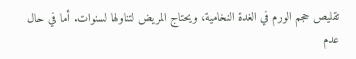تقليص حجم الورم في الغدة النخامية، ويحتاج المريض لتناولها لسنوات. أما في حال عدم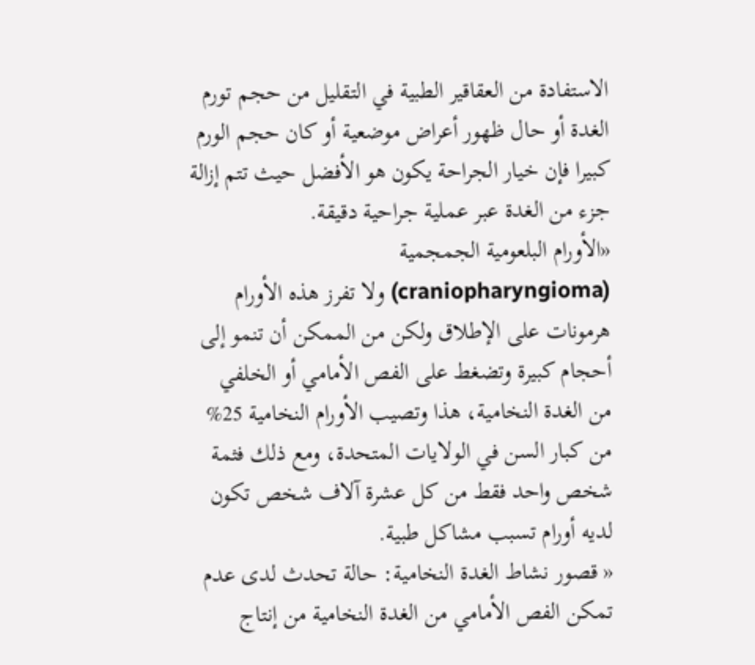الاستفادة من العقاقير الطبية في التقليل من حجم تورم الغدة أو حال ظهور أعراض موضعية أو كان حجم الورم كبيرا فإن خيار الجراحة يكون هو الأفضل حيث تتم إزالة جزء من الغدة عبر عملية جراحية دقيقة.
«الأورام البلعومية الجمجمية (craniopharyngioma) ولا تفرز هذه الأورام هرمونات على الإطلاق ولكن من الممكن أن تنمو إلى أحجام كبيرة وتضغط على الفص الأمامي أو الخلفي من الغدة النخامية، هذا وتصيب الأورام النخامية 25% من كبار السن في الولايات المتحدة، ومع ذلك فثمة شخص واحد فقط من كل عشرة آلاف شخص تكون لديه أورام تسبب مشاكل طبية.
« قصور نشاط الغدة النخامية: حالة تحدث لدى عدم تمكن الفص الأمامي من الغدة النخامية من إنتاج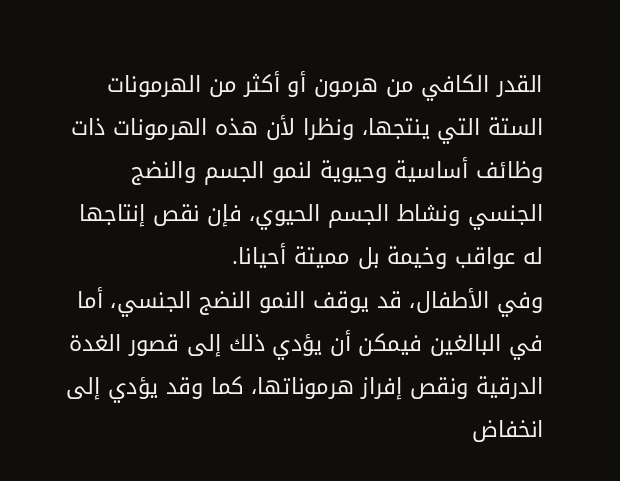القدر الكافي من هرمون أو أكثر من الهرمونات الستة التي ينتجها، ونظرا لأن هذه الهرمونات ذات وظائف أساسية وحيوية لنمو الجسم والنضج الجنسي ونشاط الجسم الحيوي، فإن نقص إنتاجها له عواقب وخيمة بل مميتة أحيانا.
وفي الأطفال، قد يوقف النمو النضج الجنسي، أما في البالغين فيمكن أن يؤدي ذلك إلى قصور الغدة الدرقية ونقص إفراز هرموناتها، كما وقد يؤدي إلى انخفاض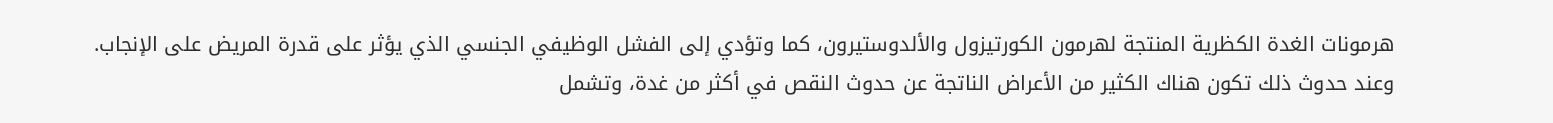هرمونات الغدة الكظرية المنتجة لهرمون الكورتيزول والألدوستيرون، كما وتؤدي إلى الفشل الوظيفي الجنسي الذي يؤثر على قدرة المريض على الإنجاب.
وعند حدوث ذلك تكون هناك الكثير من الأعراض الناتجة عن حدوث النقص في أكثر من غدة، وتشمل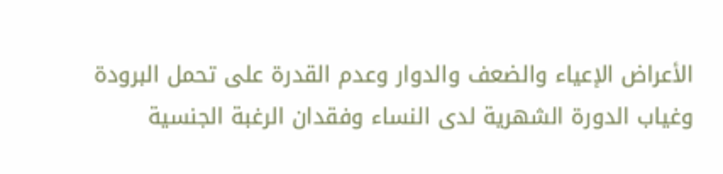الأعراض الإعياء والضعف والدوار وعدم القدرة على تحمل البرودة وغياب الدورة الشهرية لدى النساء وفقدان الرغبة الجنسية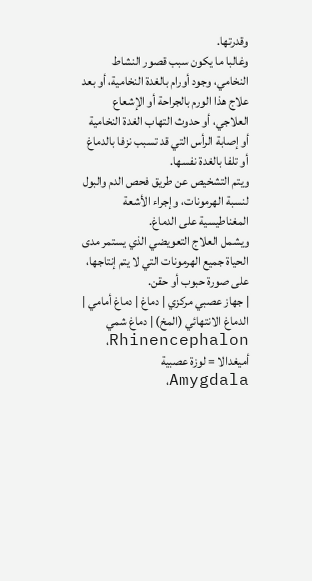وقدرتها.
وغالبا ما يكون سبب قصور النشاط النخامي، وجود أورام بالغدة النخامية، أو بعد علاج هذا الورم بالجراحة أو الإشعاع العلاجي، أو حدوث التهاب الغدة النخامية أو إصابة الرأس التي قد تسبب نزفا بالدماغ أو تلفا بالغدة نفسها.
ويتم التشخيص عن طريق فحص الدم والبول لنسبة الهرمونات، وإجراء الأشعة المغناطيسية على الدماغ.
ويشمل العلاج التعويضي الذي يستمر مدى الحياة جميع الهرمونات التي لا يتم إنتاجها، على صورة حبوب أو حقن.
| جهاز عصبي مركزي | دماغ | دماغ أمامي | الدماغ الانتهائي (المخ) | دماغ شمي Rhinencephalon، أميغدالا = لوزة عصبية Amygdala،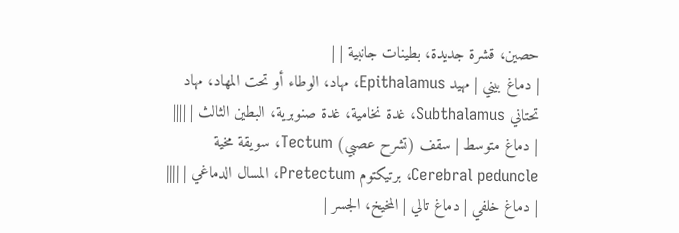حصين، قشرة جديدة، بطينات جانبية | |
| دماغ بيني | مهيد Epithalamus، مهاد، الوطاء أو تحت المهاد، مهاد تحتاني Subthalamus، غدة نخامية، غدة صنوبرية، البطين الثالث | ||||
| دماغ متوسط | سقف (تشرح عصبي) Tectum، سويقة مخية Cerebral peduncle، برتيكتوم Pretectum، المسال الدماغي | ||||
| دماغ خلفي | دماغ تالي | المخيخ، الجسر |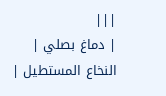|||
| دماغ بصلي | النخاع المستطيل |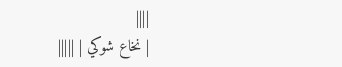||||
| نخاع شوكي | |||||